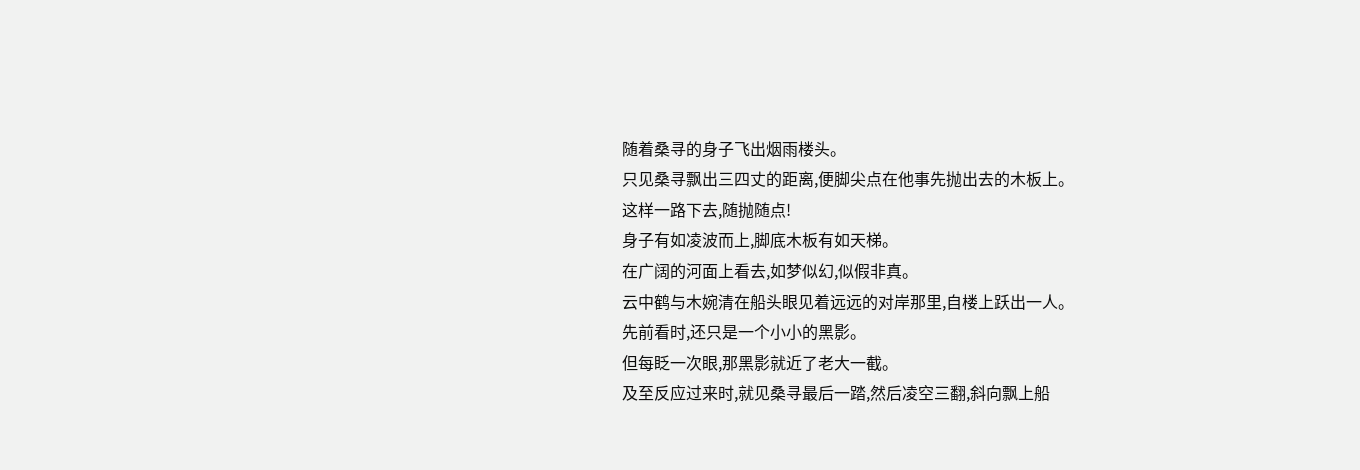随着桑寻的身子飞出烟雨楼头。
只见桑寻飘出三四丈的距离,便脚尖点在他事先抛出去的木板上。
这样一路下去,随抛随点!
身子有如凌波而上,脚底木板有如天梯。
在广阔的河面上看去,如梦似幻,似假非真。
云中鹤与木婉清在船头眼见着远远的对岸那里,自楼上跃出一人。
先前看时,还只是一个小小的黑影。
但每眨一次眼,那黑影就近了老大一截。
及至反应过来时,就见桑寻最后一踏,然后凌空三翻,斜向飘上船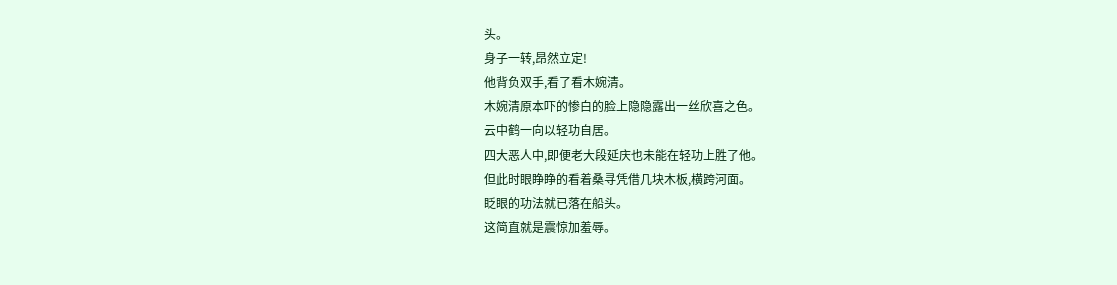头。
身子一转,昂然立定!
他背负双手,看了看木婉清。
木婉清原本吓的惨白的脸上隐隐露出一丝欣喜之色。
云中鹤一向以轻功自居。
四大恶人中,即便老大段延庆也未能在轻功上胜了他。
但此时眼睁睁的看着桑寻凭借几块木板,横跨河面。
眨眼的功法就已落在船头。
这简直就是震惊加羞辱。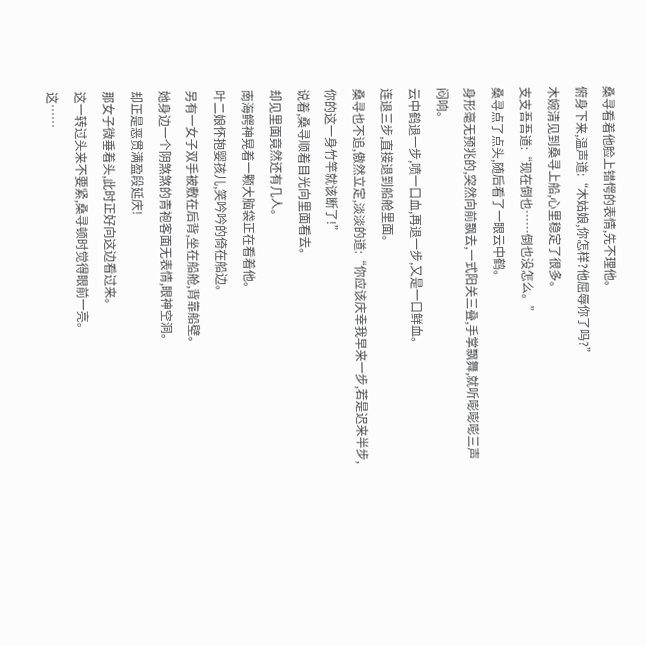桑寻看着他脸上错愕的表情,先不理他。
俯身下来,温声道:“木姑娘,你怎样?他屈辱你了吗?”
木婉清见到桑寻上船,心里稳定了很多。
支支吾吾道:“现在倒也……倒也没怎么。”
桑寻点了点头,随后看了一眼云中鹤。
身形毫无预兆的,突然向前飘去,一式阳关三叠,手掌飘舞,就听嘭嘭嘭三声闷响。
云中鹤退一步,喷一口血,再退一步,又是一口鲜血。
连退三步,直接退到船舱里面。
桑寻也不追,傲然立定,淡淡的道:“你应该庆幸我早来一步,若是迟来半步,你的这一身竹竿就该断了!”
说着,桑寻顺着目光向里面看去。
却见里面竟然还有几人。
南海鳄神晃着一颗大脑袋正在看着他。
叶二娘怀抱婴孩儿,笑吟吟的倚在船边。
另有一女子双手被敷在后背,坐在船舱,背靠船壁。
她身边一个阴煞煞的青袍客面无表情,眼神空洞。
却正是恶贯满盈段延庆!
那女子微垂着头,此时正好向这边看过来。
这一转过头来不要紧,桑寻顿时觉得眼前一亮。
这……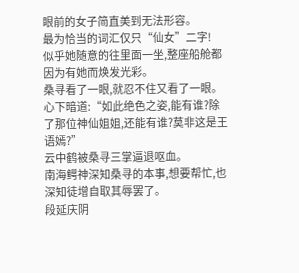眼前的女子简直美到无法形容。
最为恰当的词汇仅只“仙女”二字!
似乎她随意的往里面一坐,整座船舱都因为有她而焕发光彩。
桑寻看了一眼,就忍不住又看了一眼。
心下暗道:“如此绝色之姿,能有谁?除了那位神仙姐姐,还能有谁?莫非这是王语嫣?”
云中鹤被桑寻三掌逼退呕血。
南海鳄神深知桑寻的本事,想要帮忙,也深知徒增自取其辱罢了。
段延庆阴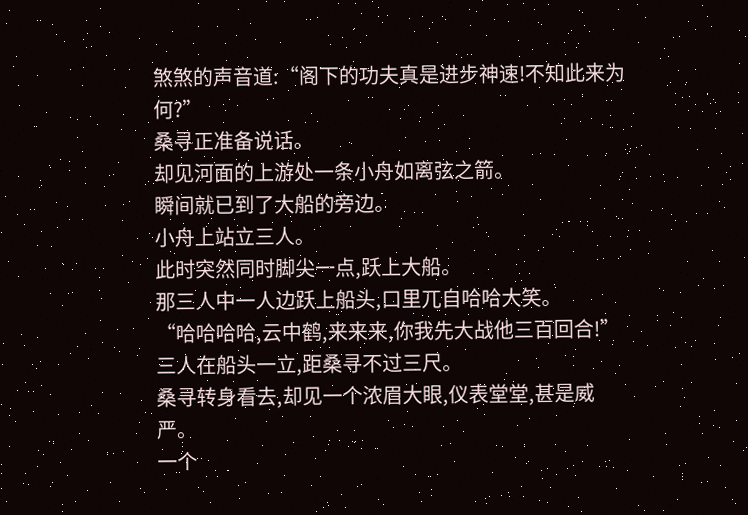煞煞的声音道:“阁下的功夫真是进步神速!不知此来为何?”
桑寻正准备说话。
却见河面的上游处一条小舟如离弦之箭。
瞬间就已到了大船的旁边。
小舟上站立三人。
此时突然同时脚尖一点,跃上大船。
那三人中一人边跃上船头,口里兀自哈哈大笑。
“哈哈哈哈,云中鹤,来来来,你我先大战他三百回合!”
三人在船头一立,距桑寻不过三尺。
桑寻转身看去,却见一个浓眉大眼,仪表堂堂,甚是威严。
一个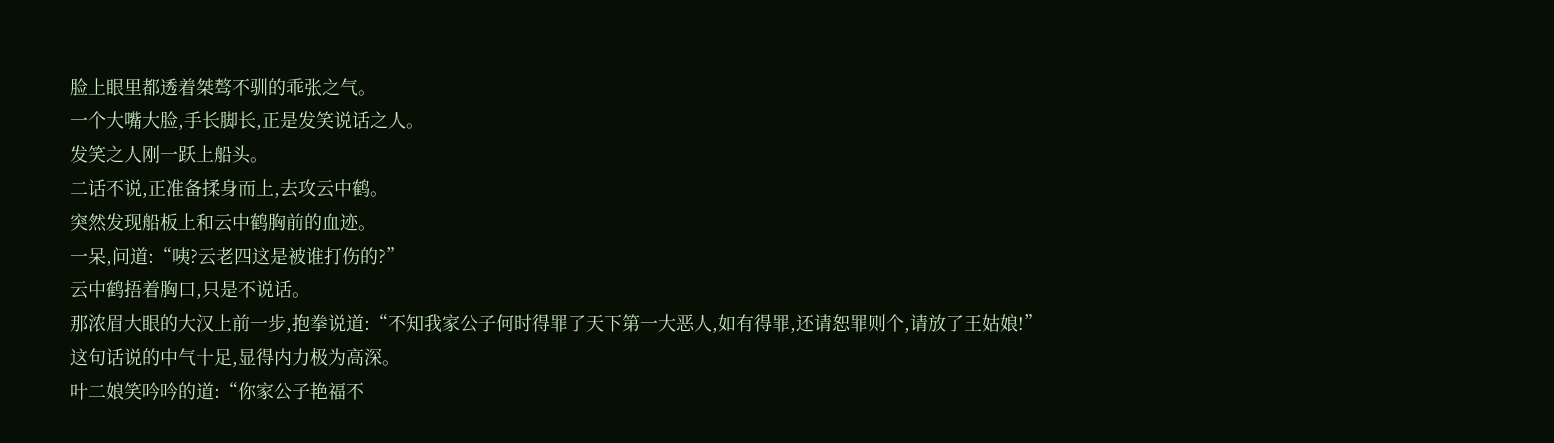脸上眼里都透着桀骜不驯的乖张之气。
一个大嘴大脸,手长脚长,正是发笑说话之人。
发笑之人刚一跃上船头。
二话不说,正准备揉身而上,去攻云中鹤。
突然发现船板上和云中鹤胸前的血迹。
一呆,问道:“咦?云老四这是被谁打伤的?”
云中鹤捂着胸口,只是不说话。
那浓眉大眼的大汉上前一步,抱拳说道:“不知我家公子何时得罪了天下第一大恶人,如有得罪,还请恕罪则个,请放了王姑娘!”
这句话说的中气十足,显得内力极为高深。
叶二娘笑吟吟的道:“你家公子艳福不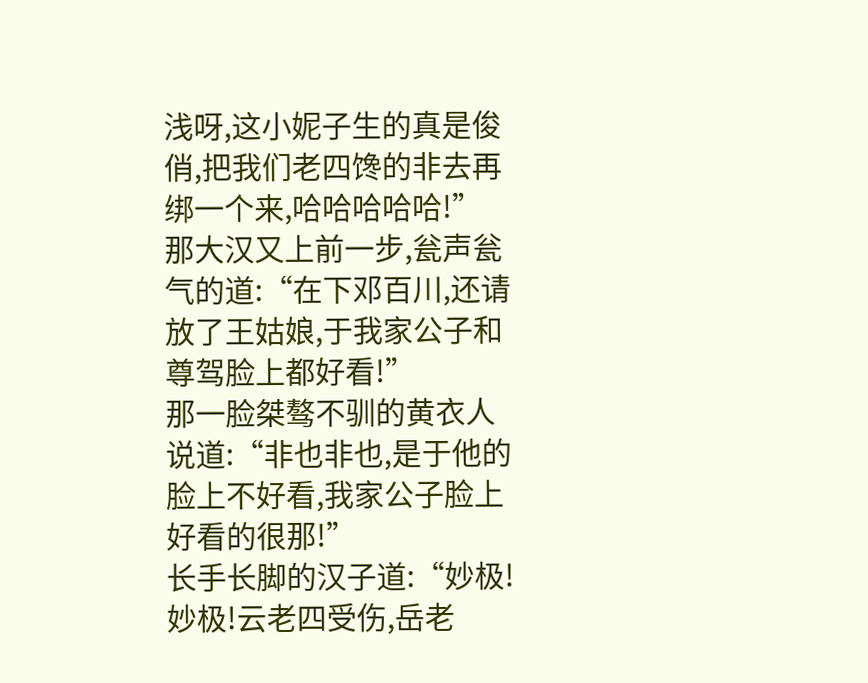浅呀,这小妮子生的真是俊俏,把我们老四馋的非去再绑一个来,哈哈哈哈哈!”
那大汉又上前一步,瓮声瓮气的道:“在下邓百川,还请放了王姑娘,于我家公子和尊驾脸上都好看!”
那一脸桀骜不驯的黄衣人说道:“非也非也,是于他的脸上不好看,我家公子脸上好看的很那!”
长手长脚的汉子道:“妙极!妙极!云老四受伤,岳老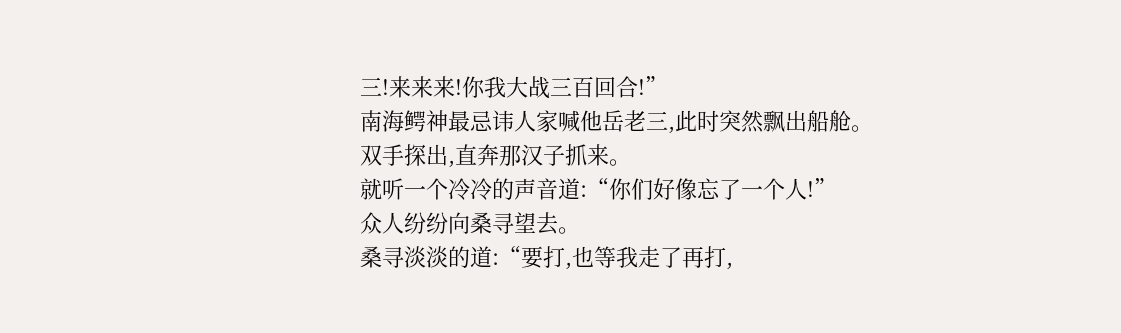三!来来来!你我大战三百回合!”
南海鳄神最忌讳人家喊他岳老三,此时突然飘出船舱。
双手探出,直奔那汉子抓来。
就听一个冷冷的声音道:“你们好像忘了一个人!”
众人纷纷向桑寻望去。
桑寻淡淡的道:“要打,也等我走了再打,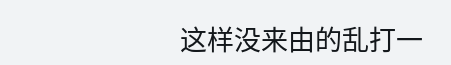这样没来由的乱打一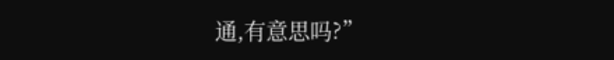通,有意思吗?”